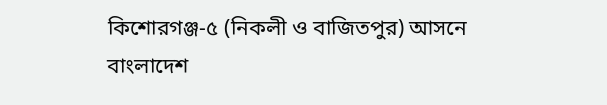কিশোরগঞ্জ-৫ (নিকলী ও বাজিতপুর) আসনে বাংলাদেশ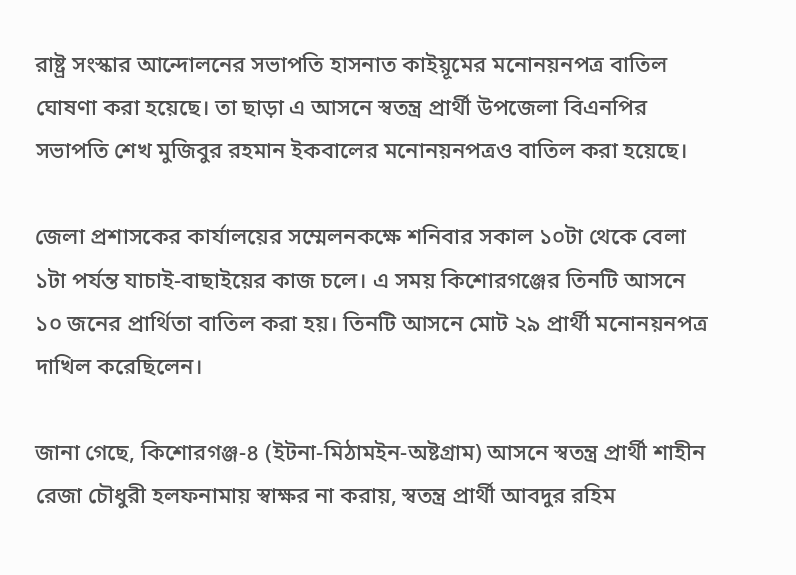রাষ্ট্র সংস্কার আন্দোলনের সভাপতি হাসনাত কাইয়ূমের মনোনয়নপত্র বাতিল ঘোষণা করা হয়েছে। তা ছাড়া এ আসনে স্বতন্ত্র প্রার্থী উপজেলা বিএনপির সভাপতি শেখ মুজিবুর রহমান ইকবালের মনোনয়নপত্রও বাতিল করা হয়েছে।

জেলা প্রশাসকের কার্যালয়ের সম্মেলনকক্ষে শনিবার সকাল ১০টা থেকে বেলা ১টা পর্যন্ত যাচাই-বাছাইয়ের কাজ চলে। এ সময় কিশোরগঞ্জের তিনটি আসনে ১০ জনের প্রার্থিতা বাতিল করা হয়। তিনটি আসনে মোট ২৯ প্রার্থী মনোনয়নপত্র দাখিল করেছিলেন।

জানা গেছে, কিশোরগঞ্জ-৪ (ইটনা-মিঠামইন-অষ্টগ্রাম) আসনে স্বতন্ত্র প্রার্থী শাহীন রেজা চৌধুরী হলফনামায় স্বাক্ষর না করায়, স্বতন্ত্র প্রার্থী আবদুর রহিম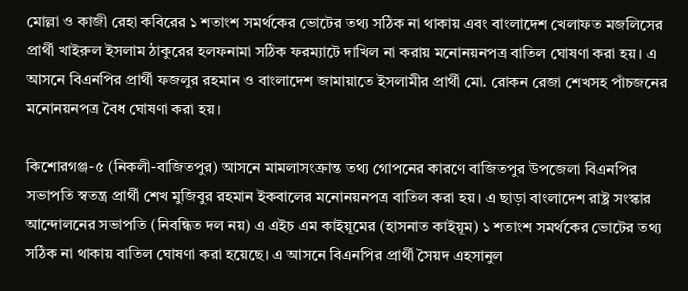মোল্লা ও কাজী রেহা কবিরের ১ শতাংশ সমর্থকের ভোটের তথ্য সঠিক না থাকায় এবং বাংলাদেশ খেলাফত মজলিসের প্রার্থী খাইরুল ইসলাম ঠাকুরের হলফনামা সঠিক ফরম্যাটে দাখিল না করায় মনোনয়নপত্র বাতিল ঘোষণা করা হয়। এ আসনে বিএনপির প্রার্থী ফজলুর রহমান ও বাংলাদেশ জামায়াতে ইসলামীর প্রার্থী মো. রোকন রেজা শেখসহ পাঁচজনের মনোনয়নপত্র বৈধ ঘোষণা করা হয়।

কিশোরগঞ্জ-৫ (নিকলী-বাজিতপুর) আসনে মামলাসংক্রান্ত তথ্য গোপনের কারণে বাজিতপুর উপজেলা বিএনপির সভাপতি স্বতন্ত্র প্রার্থী শেখ মুজিবুর রহমান ইকবালের মনোনয়নপত্র বাতিল করা হয়। এ ছাড়া বাংলাদেশ রাষ্ট্র সংস্কার আন্দোলনের সভাপতি (নিবন্ধিত দল নয়) এ এইচ এম কাইয়ূমের (হাসনাত কাইয়ূম) ১ শতাংশ সমর্থকের ভোটের তথ্য সঠিক না থাকায় বাতিল ঘোষণা করা হয়েছে। এ আসনে বিএনপির প্রার্থী সৈয়দ এহসানুল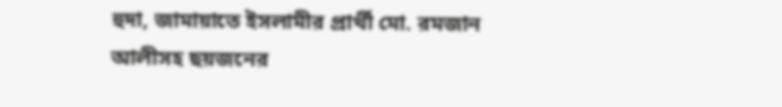হুদা, জামায়াতে ইসলামীর প্রার্থী মো. রমজান আলীসহ ছয়জনের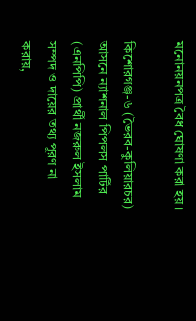মনোনয়নপত্র বৈধ ঘোষণা করা হয়।

কিশোরগঞ্জ-৬ (ভৈরব-কুলিয়ারচর) আসনে ন্যাশনাল পিপলস পার্টির (এনপিপি) প্রার্থী নজরুল ইসলাম সম্পদ ও দায়ের তথ্য পূরণ না করায়,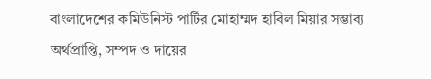বাংলাদেশের কমিউনিস্ট পার্টির মোহাম্মদ হাবিল মিয়ার সম্ভাব্য অর্থপ্রাপ্তি, সম্পদ ও দায়ের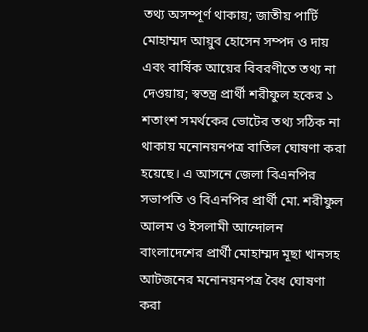তথ্য অসম্পূর্ণ থাকায়; জাতীয় পার্টি মোহাম্মদ আয়ুব হোসেন সম্পদ ও দায় এবং বার্ষিক আয়ের বিবরণীতে তথ্য না দেওয়ায়; স্বতন্ত্র প্রার্থী শরীফুল হকের ১ শতাংশ সমর্থকের ভোটের তথ্য সঠিক না থাকায় মনোনয়নপত্র বাতিল ঘোষণা করা হয়েছে। এ আসনে জেলা বিএনপির সভাপতি ও বিএনপির প্রার্থী মো. শরীফুল আলম ও ইসলামী আন্দোলন বাংলাদেশের প্রার্থী মোহাম্মদ মূছা খানসহ আটজনের মনোনয়নপত্র বৈধ ঘোষণা করা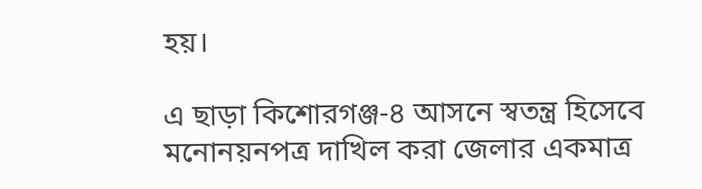হয়।

এ ছাড়া কিশোরগঞ্জ-৪ আসনে স্বতন্ত্র হিসেবে মনোনয়নপত্র দাখিল করা জেলার একমাত্র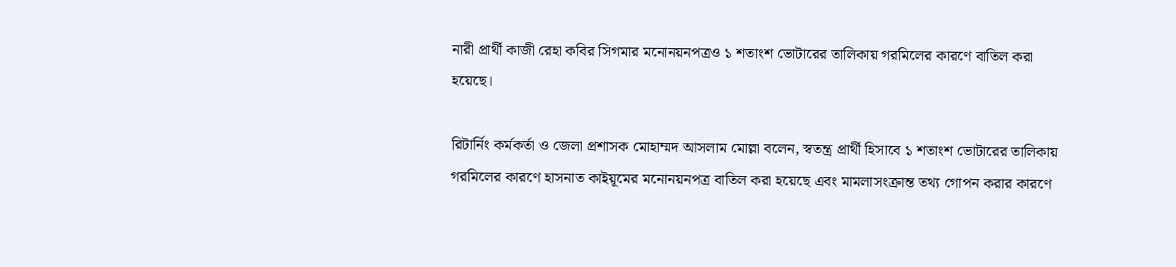নারী প্রার্থী কাজী রেহা কবির সিগমার মনোনয়নপত্রও ১ শতাংশ ভোটারের তালিকায় গরমিলের কারণে বাতিল করা হয়েছে।

রিটার্নিং কর্মকর্তা ও জেলা প্রশাসক মোহাম্মদ আসলাম মোল্লা বলেন, স্বতন্ত্র প্রার্থী হিসাবে ১ শতাংশ ভোটারের তালিকায় গরমিলের কারণে হাসনাত কাইয়ূমের মনোনয়নপত্র বাতিল করা হয়েছে এবং মামলাসংক্রান্ত তথ্য গোপন করার কারণে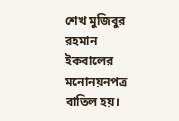শেখ মুজিবুর রহমান ইকবালের মনোনয়নপত্র বাতিল হয়।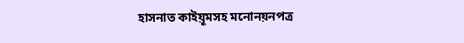হাসনাত কাইয়ূমসহ মনোনয়নপত্র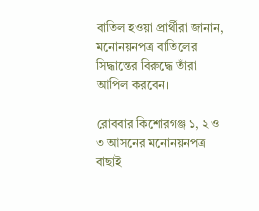বাতিল হওয়া প্রার্থীরা জানান, মনোনয়নপত্র বাতিলের সিদ্ধান্তের বিরুদ্ধে তাঁরা আপিল করবেন।

রোববার কিশোরগঞ্জ ১, ২ ও ৩ আসনের মনোনয়নপত্র বাছাই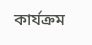কার্যক্রম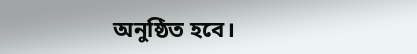অনুষ্ঠিত হবে।